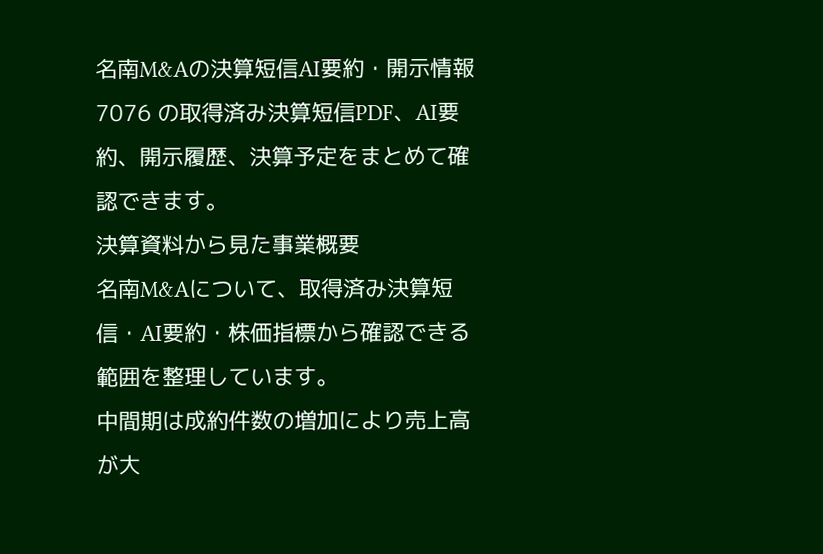名南M&Aの決算短信AI要約・開示情報
7076 の取得済み決算短信PDF、AI要約、開示履歴、決算予定をまとめて確認できます。
決算資料から見た事業概要
名南M&Aについて、取得済み決算短信・AI要約・株価指標から確認できる範囲を整理しています。
中間期は成約件数の増加により売上高が大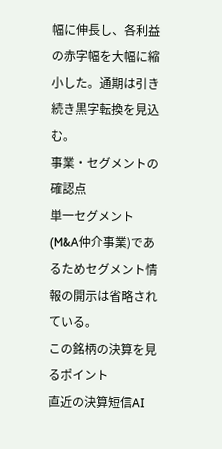幅に伸長し、各利益の赤字幅を大幅に縮小した。通期は引き続き黒字転換を見込む。
事業・セグメントの確認点
単一セグメント(M&A仲介事業)であるためセグメント情報の開示は省略されている。
この銘柄の決算を見るポイント
直近の決算短信AI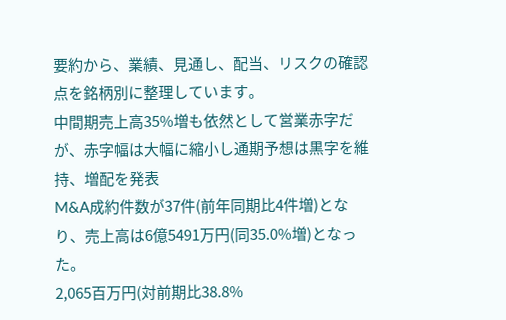要約から、業績、見通し、配当、リスクの確認点を銘柄別に整理しています。
中間期売上高35%増も依然として営業赤字だが、赤字幅は大幅に縮小し通期予想は黒字を維持、増配を発表
M&A成約件数が37件(前年同期比4件増)となり、売上高は6億5491万円(同35.0%増)となった。
2,065百万円(対前期比38.8%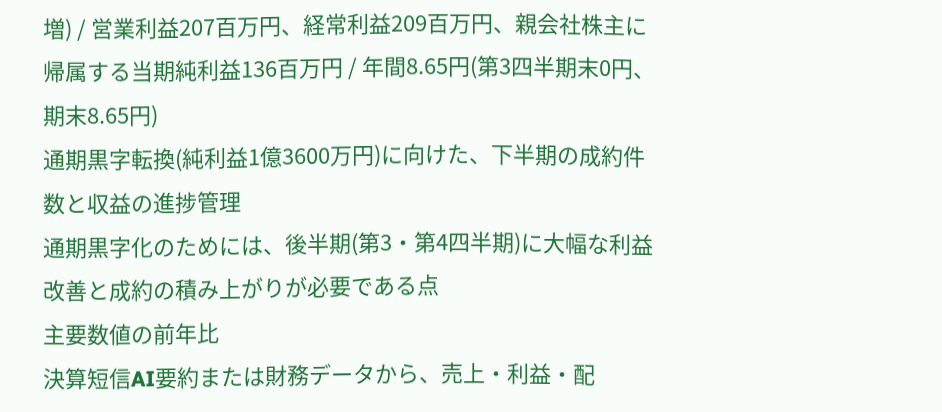増) / 営業利益207百万円、経常利益209百万円、親会社株主に帰属する当期純利益136百万円 / 年間8.65円(第3四半期末0円、期末8.65円)
通期黒字転換(純利益1億3600万円)に向けた、下半期の成約件数と収益の進捗管理
通期黒字化のためには、後半期(第3・第4四半期)に大幅な利益改善と成約の積み上がりが必要である点
主要数値の前年比
決算短信AI要約または財務データから、売上・利益・配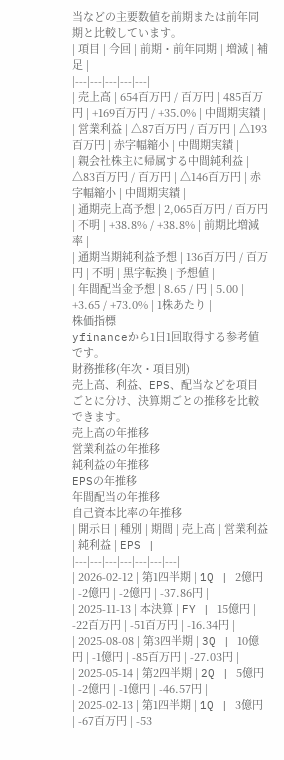当などの主要数値を前期または前年同期と比較しています。
| 項目 | 今回 | 前期・前年同期 | 増減 | 補足 |
|---|---|---|---|---|
| 売上高 | 654百万円 / 百万円 | 485百万円 | +169百万円 / +35.0% | 中間期実績 |
| 営業利益 | △87百万円 / 百万円 | △193百万円 | 赤字幅縮小 | 中間期実績 |
| 親会社株主に帰属する中間純利益 | △83百万円 / 百万円 | △146百万円 | 赤字幅縮小 | 中間期実績 |
| 通期売上高予想 | 2,065百万円 / 百万円 | 不明 | +38.8% / +38.8% | 前期比増減率 |
| 通期当期純利益予想 | 136百万円 / 百万円 | 不明 | 黒字転換 | 予想値 |
| 年間配当金予想 | 8.65 / 円 | 5.00 | +3.65 / +73.0% | 1株あたり |
株価指標
yfinanceから1日1回取得する参考値です。
財務推移(年次・項目別)
売上高、利益、EPS、配当などを項目ごとに分け、決算期ごとの推移を比較できます。
売上高の年推移
営業利益の年推移
純利益の年推移
EPSの年推移
年間配当の年推移
自己資本比率の年推移
| 開示日 | 種別 | 期間 | 売上高 | 営業利益 | 純利益 | EPS |
|---|---|---|---|---|---|---|
| 2026-02-12 | 第1四半期 | 1Q | 2億円 | -2億円 | -2億円 | -37.86円 |
| 2025-11-13 | 本決算 | FY | 15億円 | -22百万円 | -51百万円 | -16.34円 |
| 2025-08-08 | 第3四半期 | 3Q | 10億円 | -1億円 | -85百万円 | -27.03円 |
| 2025-05-14 | 第2四半期 | 2Q | 5億円 | -2億円 | -1億円 | -46.57円 |
| 2025-02-13 | 第1四半期 | 1Q | 3億円 | -67百万円 | -53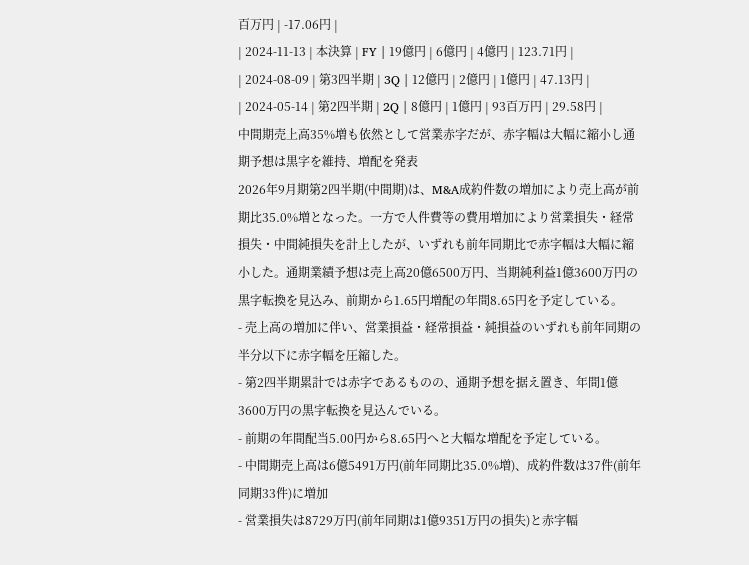百万円 | -17.06円 |
| 2024-11-13 | 本決算 | FY | 19億円 | 6億円 | 4億円 | 123.71円 |
| 2024-08-09 | 第3四半期 | 3Q | 12億円 | 2億円 | 1億円 | 47.13円 |
| 2024-05-14 | 第2四半期 | 2Q | 8億円 | 1億円 | 93百万円 | 29.58円 |
中間期売上高35%増も依然として営業赤字だが、赤字幅は大幅に縮小し通期予想は黒字を維持、増配を発表
2026年9月期第2四半期(中間期)は、M&A成約件数の増加により売上高が前期比35.0%増となった。一方で人件費等の費用増加により営業損失・経常損失・中間純損失を計上したが、いずれも前年同期比で赤字幅は大幅に縮小した。通期業績予想は売上高20億6500万円、当期純利益1億3600万円の黒字転換を見込み、前期から1.65円増配の年間8.65円を予定している。
- 売上高の増加に伴い、営業損益・経常損益・純損益のいずれも前年同期の半分以下に赤字幅を圧縮した。
- 第2四半期累計では赤字であるものの、通期予想を据え置き、年間1億3600万円の黒字転換を見込んでいる。
- 前期の年間配当5.00円から8.65円へと大幅な増配を予定している。
- 中間期売上高は6億5491万円(前年同期比35.0%増)、成約件数は37件(前年同期33件)に増加
- 営業損失は8729万円(前年同期は1億9351万円の損失)と赤字幅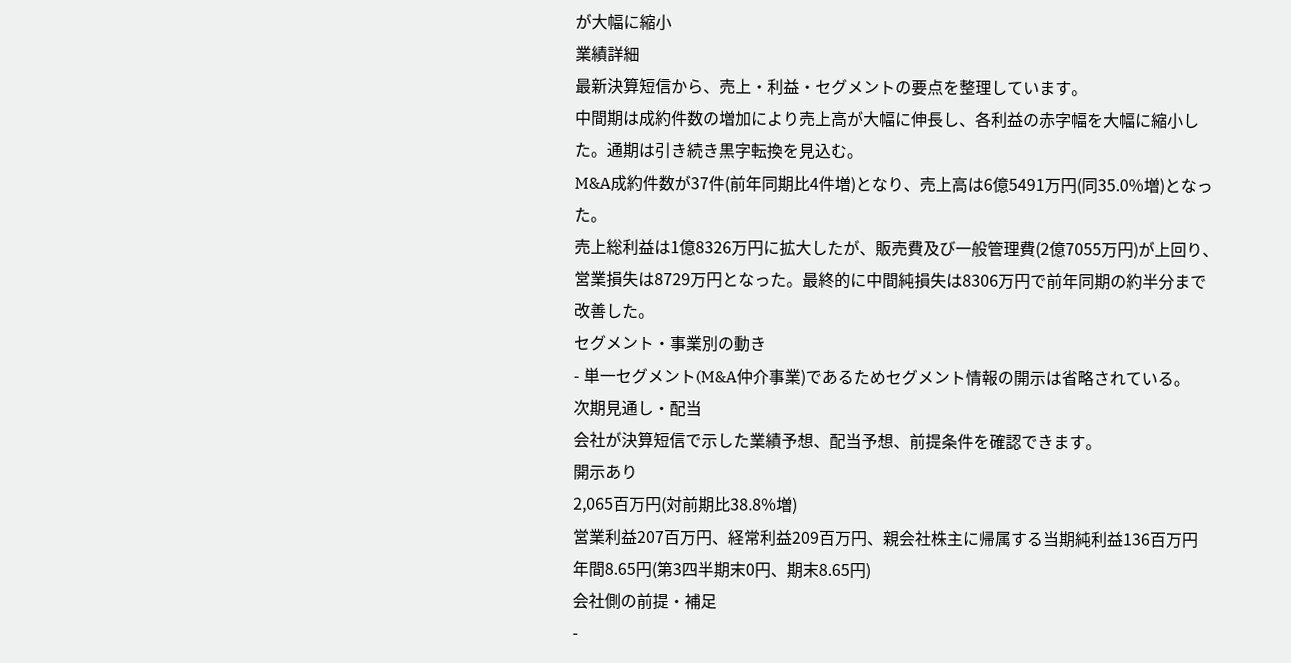が大幅に縮小
業績詳細
最新決算短信から、売上・利益・セグメントの要点を整理しています。
中間期は成約件数の増加により売上高が大幅に伸長し、各利益の赤字幅を大幅に縮小した。通期は引き続き黒字転換を見込む。
M&A成約件数が37件(前年同期比4件増)となり、売上高は6億5491万円(同35.0%増)となった。
売上総利益は1億8326万円に拡大したが、販売費及び一般管理費(2億7055万円)が上回り、営業損失は8729万円となった。最終的に中間純損失は8306万円で前年同期の約半分まで改善した。
セグメント・事業別の動き
- 単一セグメント(M&A仲介事業)であるためセグメント情報の開示は省略されている。
次期見通し・配当
会社が決算短信で示した業績予想、配当予想、前提条件を確認できます。
開示あり
2,065百万円(対前期比38.8%増)
営業利益207百万円、経常利益209百万円、親会社株主に帰属する当期純利益136百万円
年間8.65円(第3四半期末0円、期末8.65円)
会社側の前提・補足
-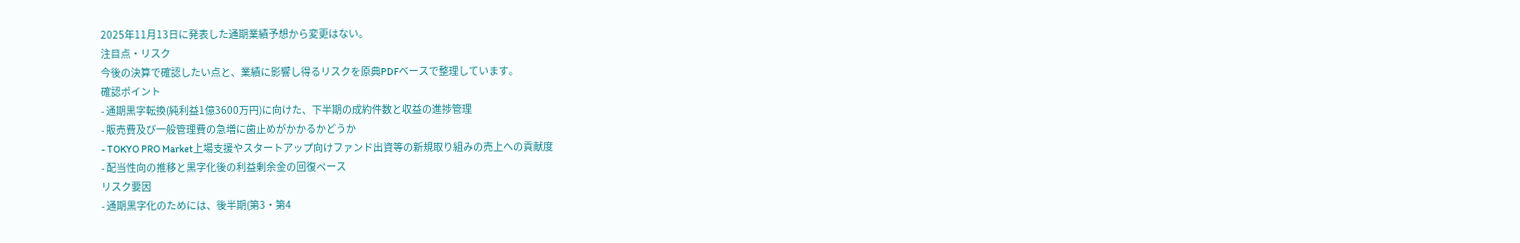2025年11月13日に発表した通期業績予想から変更はない。
注目点・リスク
今後の決算で確認したい点と、業績に影響し得るリスクを原典PDFベースで整理しています。
確認ポイント
- 通期黒字転換(純利益1億3600万円)に向けた、下半期の成約件数と収益の進捗管理
- 販売費及び一般管理費の急増に歯止めがかかるかどうか
- TOKYO PRO Market上場支援やスタートアップ向けファンド出資等の新規取り組みの売上への貢献度
- 配当性向の推移と黒字化後の利益剰余金の回復ペース
リスク要因
- 通期黒字化のためには、後半期(第3・第4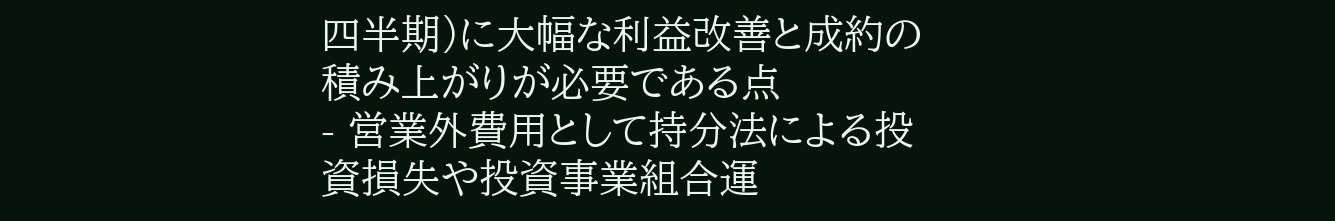四半期)に大幅な利益改善と成約の積み上がりが必要である点
- 営業外費用として持分法による投資損失や投資事業組合運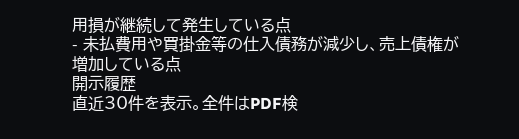用損が継続して発生している点
- 未払費用や買掛金等の仕入債務が減少し、売上債権が増加している点
開示履歴
直近30件を表示。全件はPDF検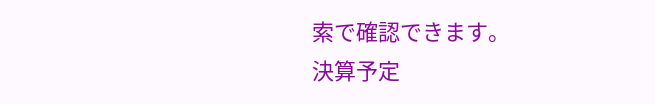索で確認できます。
決算予定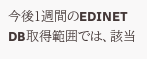今後1週間のEDINET DB取得範囲では、該当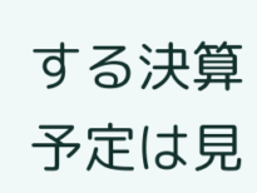する決算予定は見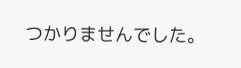つかりませんでした。